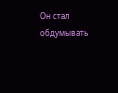Он стал обдумывать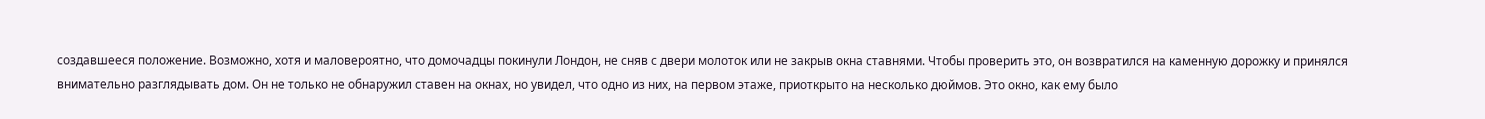создавшееся положение. Возможно, хотя и маловероятно, что домочадцы покинули Лондон, не сняв с двери молоток или не закрыв окна ставнями. Чтобы проверить это, он возвратился на каменную дорожку и принялся внимательно разглядывать дом. Он не только не обнаружил ставен на окнах, но увидел, что одно из них, на первом этаже, приоткрыто на несколько дюймов. Это окно, как ему было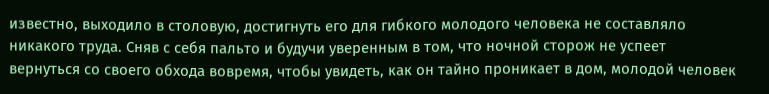известно, выходило в столовую, достигнуть его для гибкого молодого человека не составляло никакого труда. Сняв с себя пальто и будучи уверенным в том, что ночной сторож не успеет вернуться со своего обхода вовремя, чтобы увидеть, как он тайно проникает в дом, молодой человек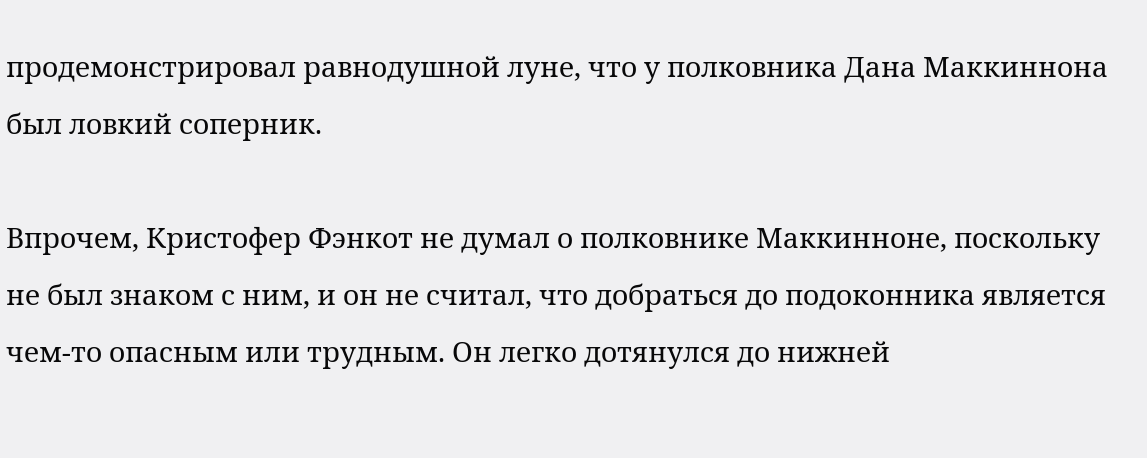продемонстрировал равнодушной луне, что у полковника Дана Маккиннона был ловкий соперник.

Впрочем, Кристофер Фэнкот не думал о полковнике Маккинноне, поскольку не был знаком с ним, и он не считал, что добраться до подоконника является чем-то опасным или трудным. Он легко дотянулся до нижней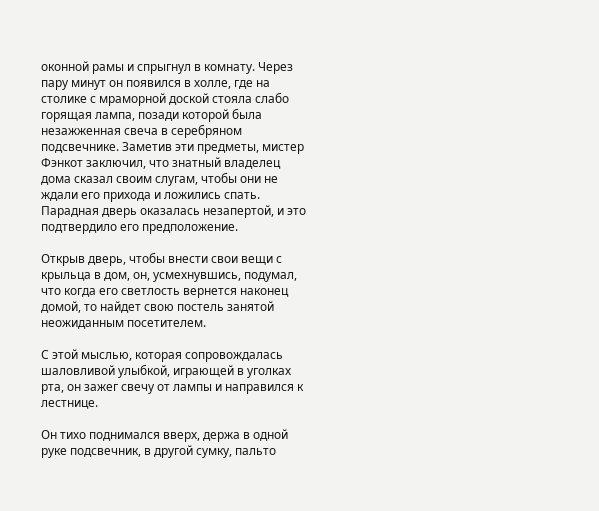оконной рамы и спрыгнул в комнату. Через пару минут он появился в холле, где на столике с мраморной доской стояла слабо горящая лампа, позади которой была незажженная свеча в серебряном подсвечнике. Заметив эти предметы, мистер Фэнкот заключил, что знатный владелец дома сказал своим слугам, чтобы они не ждали его прихода и ложились спать. Парадная дверь оказалась незапертой, и это подтвердило его предположение.

Открыв дверь, чтобы внести свои вещи с крыльца в дом, он, усмехнувшись, подумал, что когда его светлость вернется наконец домой, то найдет свою постель занятой неожиданным посетителем.

С этой мыслью, которая сопровождалась шаловливой улыбкой, играющей в уголках рта, он зажег свечу от лампы и направился к лестнице.

Он тихо поднимался вверх, держа в одной руке подсвечник, в другой сумку, пальто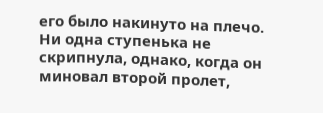его было накинуто на плечо. Ни одна ступенька не скрипнула, однако, когда он миновал второй пролет,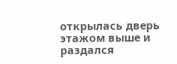открылась дверь этажом выше и раздался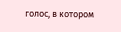голос, в котором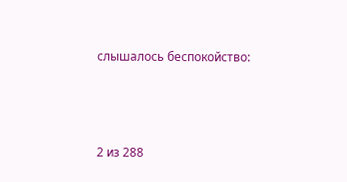слышалось беспокойство:



2 из 288